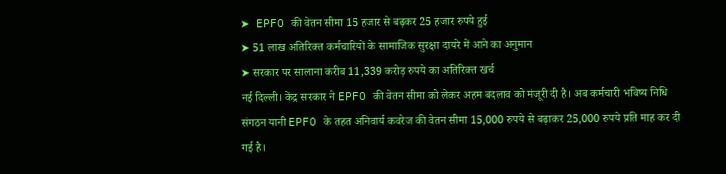➤ EPFO की वेतन सीमा 15 हजार से बढ़कर 25 हजार रुपये हुई
➤ 51 लाख अतिरिक्त कर्मचारियों के सामाजिक सुरक्षा दायरे में आने का अनुमान
➤ सरकार पर सालाना करीब 11,339 करोड़ रुपये का अतिरिक्त खर्च
नई दिल्ली। केंद्र सरकार ने EPFO की वेतन सीमा को लेकर अहम बदलाव को मंजूरी दी है। अब कर्मचारी भविष्य निधि संगठन यानी EPFO के तहत अनिवार्य कवरेज की वेतन सीमा 15,000 रुपये से बढ़ाकर 25,000 रुपये प्रति माह कर दी गई है।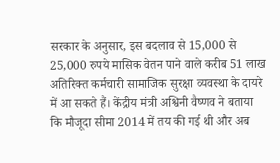सरकार के अनुसार, इस बदलाव से 15,000 से 25,000 रुपये मासिक वेतन पाने वाले करीब 51 लाख अतिरिक्त कर्मचारी सामाजिक सुरक्षा व्यवस्था के दायरे में आ सकते हैं। केंद्रीय मंत्री अश्विनी वैष्णव ने बताया कि मौजूदा सीमा 2014 में तय की गई थी और अब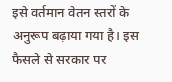इसे वर्तमान वेतन स्तरों के अनुरूप बढ़ाया गया है। इस फैसले से सरकार पर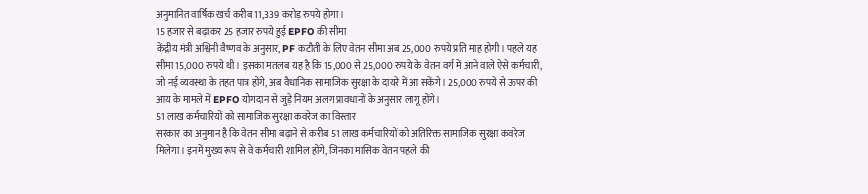अनुमानित वार्षिक खर्च करीब 11,339 करोड़ रुपये होगा।
15 हजार से बढ़ाकर 25 हजार रुपये हुई EPFO की सीमा
केंद्रीय मंत्री अश्विनी वैष्णव के अनुसार, PF कटौती के लिए वेतन सीमा अब 25,000 रुपये प्रति माह होगी। पहले यह सीमा 15,000 रुपये थी। इसका मतलब यह है कि 15,000 से 25,000 रुपये के वेतन वर्ग में आने वाले ऐसे कर्मचारी, जो नई व्यवस्था के तहत पात्र होंगे, अब वैधानिक सामाजिक सुरक्षा के दायरे में आ सकेंगे। 25,000 रुपये से ऊपर की आय के मामले में EPFO योगदान से जुड़े नियम अलग प्रावधानों के अनुसार लागू होंगे।
51 लाख कर्मचारियों को सामाजिक सुरक्षा कवरेज का विस्तार
सरकार का अनुमान है कि वेतन सीमा बढ़ाने से करीब 51 लाख कर्मचारियों को अतिरिक्त सामाजिक सुरक्षा कवरेज मिलेगा। इनमें मुख्य रूप से वे कर्मचारी शामिल होंगे, जिनका मासिक वेतन पहले की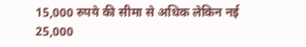15,000 रुपये की सीमा से अधिक लेकिन नई 25,000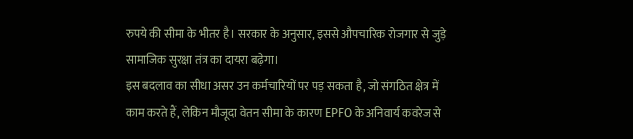रुपये की सीमा के भीतर है। सरकार के अनुसार, इससे औपचारिक रोजगार से जुड़े सामाजिक सुरक्षा तंत्र का दायरा बढ़ेगा।
इस बदलाव का सीधा असर उन कर्मचारियों पर पड़ सकता है, जो संगठित क्षेत्र में काम करते हैं, लेकिन मौजूदा वेतन सीमा के कारण EPFO के अनिवार्य कवरेज से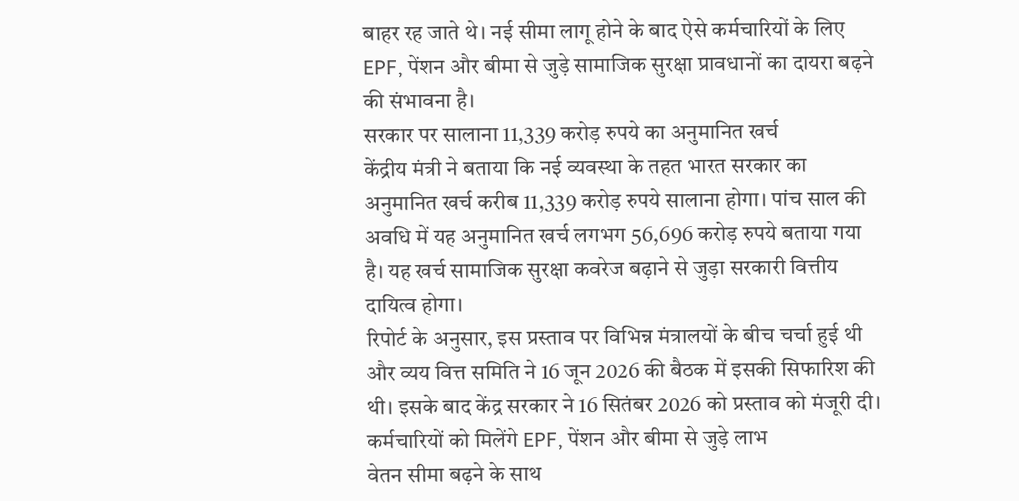बाहर रह जाते थे। नई सीमा लागू होने के बाद ऐसे कर्मचारियों के लिए EPF, पेंशन और बीमा से जुड़े सामाजिक सुरक्षा प्रावधानों का दायरा बढ़ने की संभावना है।
सरकार पर सालाना 11,339 करोड़ रुपये का अनुमानित खर्च
केंद्रीय मंत्री ने बताया कि नई व्यवस्था के तहत भारत सरकार का अनुमानित खर्च करीब 11,339 करोड़ रुपये सालाना होगा। पांच साल की अवधि में यह अनुमानित खर्च लगभग 56,696 करोड़ रुपये बताया गया है। यह खर्च सामाजिक सुरक्षा कवरेज बढ़ाने से जुड़ा सरकारी वित्तीय दायित्व होगा।
रिपोर्ट के अनुसार, इस प्रस्ताव पर विभिन्न मंत्रालयों के बीच चर्चा हुई थी और व्यय वित्त समिति ने 16 जून 2026 की बैठक में इसकी सिफारिश की थी। इसके बाद केंद्र सरकार ने 16 सितंबर 2026 को प्रस्ताव को मंजूरी दी।
कर्मचारियों को मिलेंगे EPF, पेंशन और बीमा से जुड़े लाभ
वेतन सीमा बढ़ने के साथ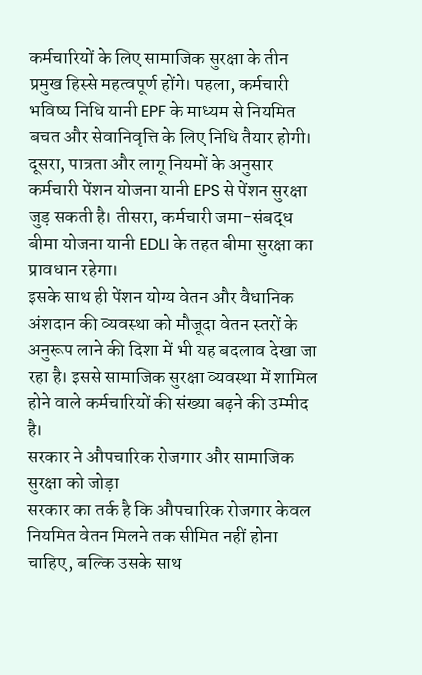कर्मचारियों के लिए सामाजिक सुरक्षा के तीन प्रमुख हिस्से महत्वपूर्ण होंगे। पहला, कर्मचारी भविष्य निधि यानी EPF के माध्यम से नियमित बचत और सेवानिवृत्ति के लिए निधि तैयार होगी। दूसरा, पात्रता और लागू नियमों के अनुसार कर्मचारी पेंशन योजना यानी EPS से पेंशन सुरक्षा जुड़ सकती है। तीसरा, कर्मचारी जमा-संबद्ध बीमा योजना यानी EDLI के तहत बीमा सुरक्षा का प्रावधान रहेगा।
इसके साथ ही पेंशन योग्य वेतन और वैधानिक अंशदान की व्यवस्था को मौजूदा वेतन स्तरों के अनुरूप लाने की दिशा में भी यह बदलाव देखा जा रहा है। इससे सामाजिक सुरक्षा व्यवस्था में शामिल होने वाले कर्मचारियों की संख्या बढ़ने की उम्मीद है।
सरकार ने औपचारिक रोजगार और सामाजिक सुरक्षा को जोड़ा
सरकार का तर्क है कि औपचारिक रोजगार केवल नियमित वेतन मिलने तक सीमित नहीं होना चाहिए, बल्कि उसके साथ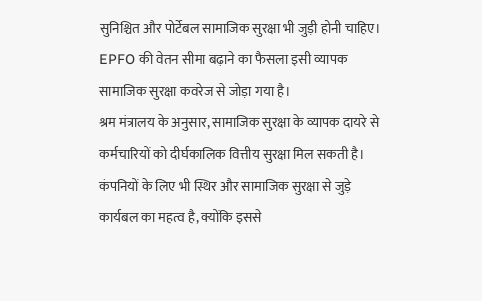सुनिश्चित और पोर्टेबल सामाजिक सुरक्षा भी जुड़ी होनी चाहिए। EPFO की वेतन सीमा बढ़ाने का फैसला इसी व्यापक सामाजिक सुरक्षा कवरेज से जोड़ा गया है।
श्रम मंत्रालय के अनुसार, सामाजिक सुरक्षा के व्यापक दायरे से कर्मचारियों को दीर्घकालिक वित्तीय सुरक्षा मिल सकती है। कंपनियों के लिए भी स्थिर और सामाजिक सुरक्षा से जुड़े कार्यबल का महत्व है, क्योंकि इससे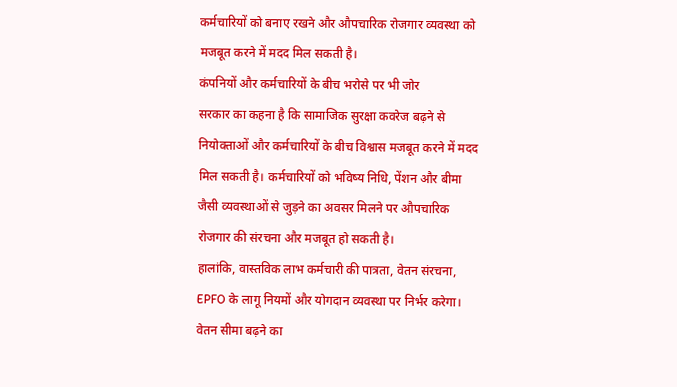कर्मचारियों को बनाए रखने और औपचारिक रोजगार व्यवस्था को मजबूत करने में मदद मिल सकती है।
कंपनियों और कर्मचारियों के बीच भरोसे पर भी जोर
सरकार का कहना है कि सामाजिक सुरक्षा कवरेज बढ़ने से नियोक्ताओं और कर्मचारियों के बीच विश्वास मजबूत करने में मदद मिल सकती है। कर्मचारियों को भविष्य निधि, पेंशन और बीमा जैसी व्यवस्थाओं से जुड़ने का अवसर मिलने पर औपचारिक रोजगार की संरचना और मजबूत हो सकती है।
हालांकि, वास्तविक लाभ कर्मचारी की पात्रता, वेतन संरचना, EPFO के लागू नियमों और योगदान व्यवस्था पर निर्भर करेगा। वेतन सीमा बढ़ने का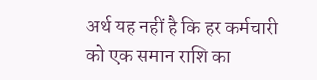अर्थ यह नहीं है कि हर कर्मचारी को एक समान राशि का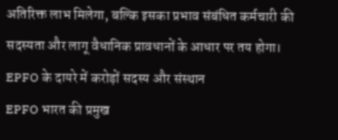अतिरिक्त लाभ मिलेगा, बल्कि इसका प्रभाव संबंधित कर्मचारी की सदस्यता और लागू वैधानिक प्रावधानों के आधार पर तय होगा।
EPFO के दायरे में करोड़ों सदस्य और संस्थान
EPFO भारत की प्रमुख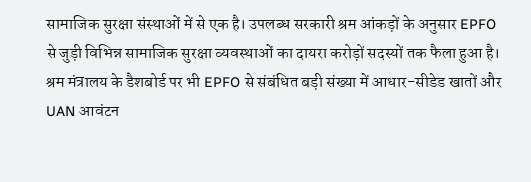सामाजिक सुरक्षा संस्थाओं में से एक है। उपलब्ध सरकारी श्रम आंकड़ों के अनुसार EPFO से जुड़ी विभिन्न सामाजिक सुरक्षा व्यवस्थाओं का दायरा करोड़ों सदस्यों तक फैला हुआ है। श्रम मंत्रालय के डैशबोर्ड पर भी EPFO से संबंधित बड़ी संख्या में आधार-सीडेड खातों और UAN आवंटन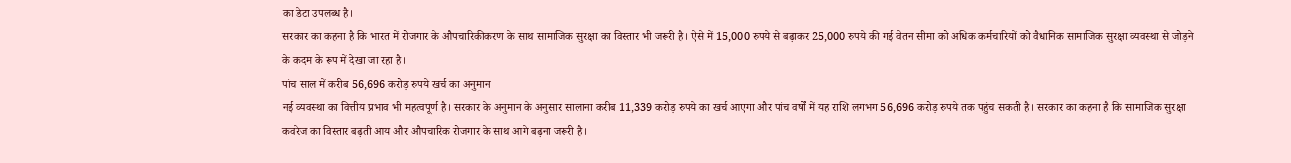का डेटा उपलब्ध है।
सरकार का कहना है कि भारत में रोजगार के औपचारिकीकरण के साथ सामाजिक सुरक्षा का विस्तार भी जरूरी है। ऐसे में 15,000 रुपये से बढ़ाकर 25,000 रुपये की गई वेतन सीमा को अधिक कर्मचारियों को वैधानिक सामाजिक सुरक्षा व्यवस्था से जोड़ने के कदम के रूप में देखा जा रहा है।
पांच साल में करीब 56,696 करोड़ रुपये खर्च का अनुमान
नई व्यवस्था का वित्तीय प्रभाव भी महत्वपूर्ण है। सरकार के अनुमान के अनुसार सालाना करीब 11,339 करोड़ रुपये का खर्च आएगा और पांच वर्षों में यह राशि लगभग 56,696 करोड़ रुपये तक पहुंच सकती है। सरकार का कहना है कि सामाजिक सुरक्षा कवरेज का विस्तार बढ़ती आय और औपचारिक रोजगार के साथ आगे बढ़ना जरूरी है।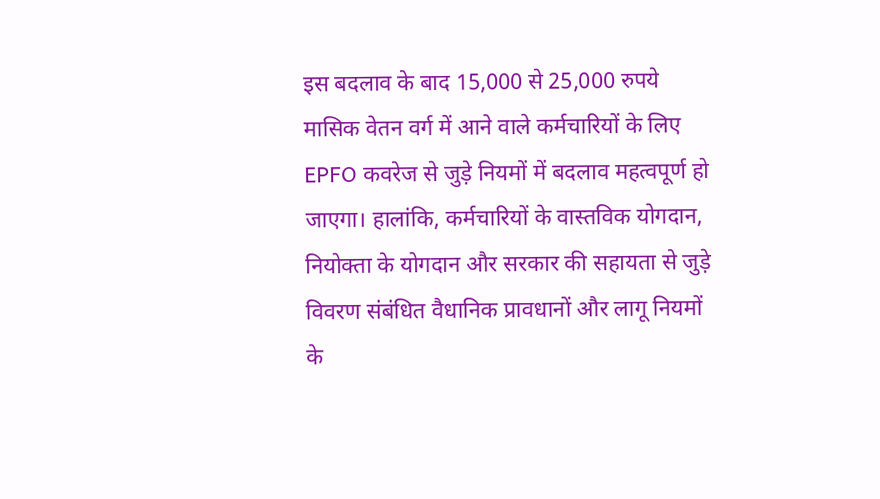इस बदलाव के बाद 15,000 से 25,000 रुपये मासिक वेतन वर्ग में आने वाले कर्मचारियों के लिए EPFO कवरेज से जुड़े नियमों में बदलाव महत्वपूर्ण हो जाएगा। हालांकि, कर्मचारियों के वास्तविक योगदान, नियोक्ता के योगदान और सरकार की सहायता से जुड़े विवरण संबंधित वैधानिक प्रावधानों और लागू नियमों के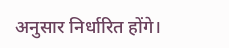अनुसार निर्धारित होंगे।